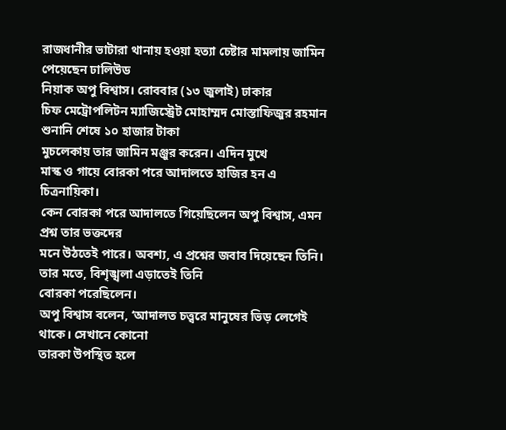রাজধানীর ভাটারা থানায় হওয়া হত্যা চেষ্টার মামলায় জামিন পেয়েছেন ঢালিউড
নিয়াক অপু বিশ্বাস। রোববার (১৩ জুলাই) ঢাকার
চিফ মেট্রোপলিটন ম্যাজিস্ট্রেট মোহাম্মদ মোস্তাফিজুর রহমান শুনানি শেষে ১০ হাজার টাকা
মুচলেকায় তার জামিন মঞ্জুর করেন। এদিন মুখে
মাস্ক ও গায়ে বোরকা পরে আদালতে হাজির হন এ চিত্রনায়িকা।
কেন বোরকা পরে আদালতে গিয়েছিলেন অপু বিশ্বাস, এমন প্রশ্ন তার ভক্তদের
মনে উঠতেই পারে। অবশ্য, এ প্রশ্নের জবাব দিয়েছেন তিনি। তার মতে, বিশৃঙ্খলা এড়াতেই তিনি
বোরকা পরেছিলেন।
অপু বিশ্বাস বলেন, ‘আদালত চত্ত্বরে মানুষের ভিড় লেগেই থাকে। সেখানে কোনো
তারকা উপস্থিত হলে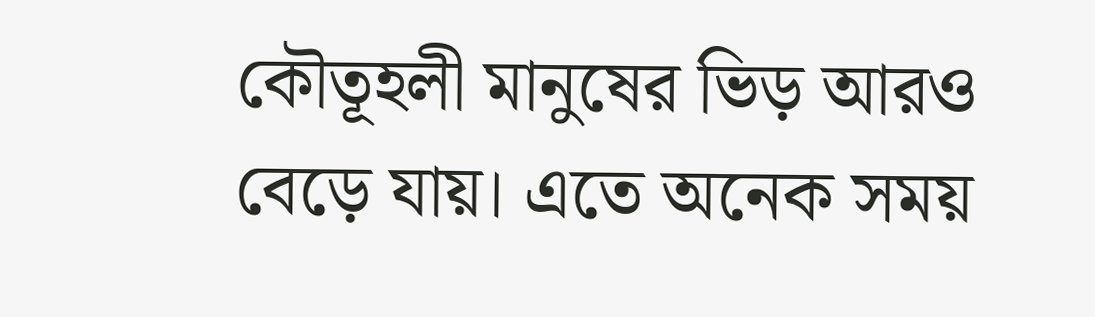কৌতূহলী মানুষের ভিড় আরও বেড়ে যায়। এতে অনেক সময়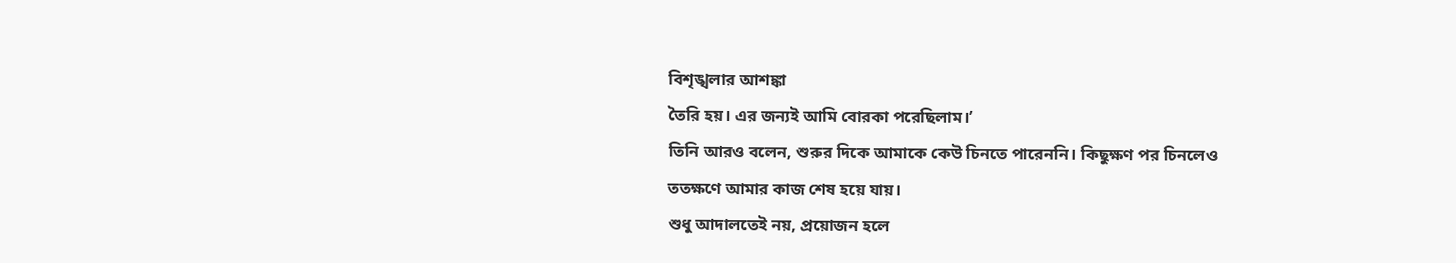বিশৃঙ্খলার আশঙ্কা
তৈরি হয়। এর জন্যই আমি বোরকা পরেছিলাম।’
তিনি আরও বলেন, শুরুর দিকে আমাকে কেউ চিনতে পারেননি। কিছুক্ষণ পর চিনলেও
ততক্ষণে আমার কাজ শেষ হয়ে যায়।
শুধু আদালতেই নয়, প্রয়োজন হলে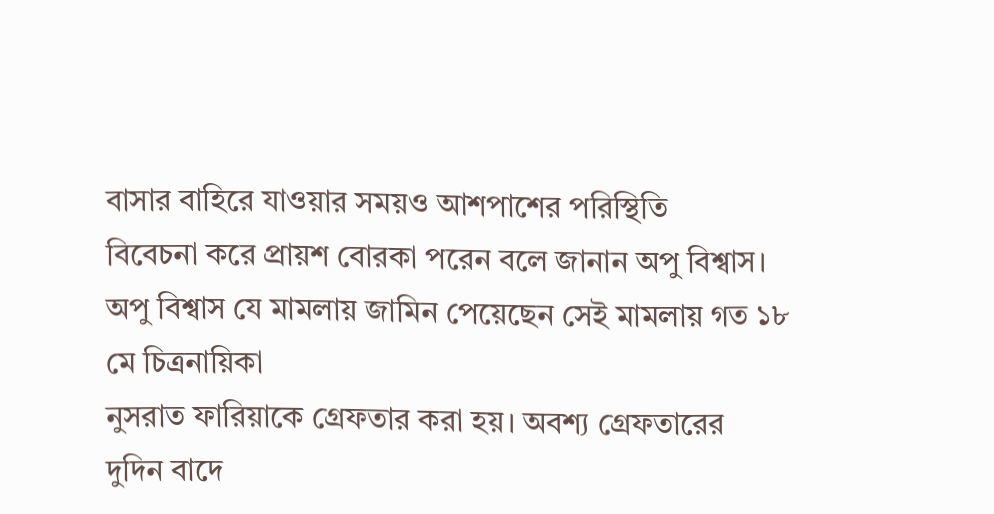বাসার বাহিরে যাওয়ার সময়ও আশপাশের পরিস্থিতি
বিবেচনা করে প্রায়শ বোরকা পরেন বলে জানান অপু বিশ্বাস।
অপু বিশ্বাস যে মামলায় জামিন পেয়েছেন সেই মামলায় গত ১৮ মে চিত্রনায়িকা
নুসরাত ফারিয়াকে গ্রেফতার করা হয়। অবশ্য গ্রেফতারের
দুদিন বাদে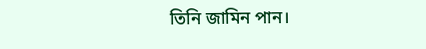তিনি জামিন পান।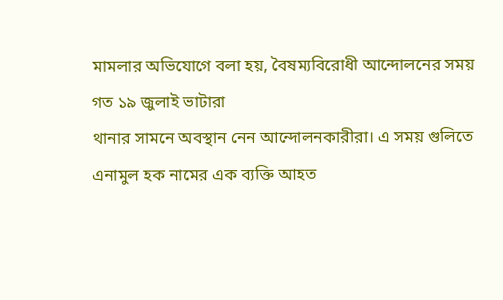মামলার অভিযোগে বলা হয়, বৈষম্যবিরোধী আন্দোলনের সময় গত ১৯ জুলাই ভাটারা
থানার সামনে অবস্থান নেন আন্দোলনকারীরা। এ সময় গুলিতে এনামুল হক নামের এক ব্যক্তি আহত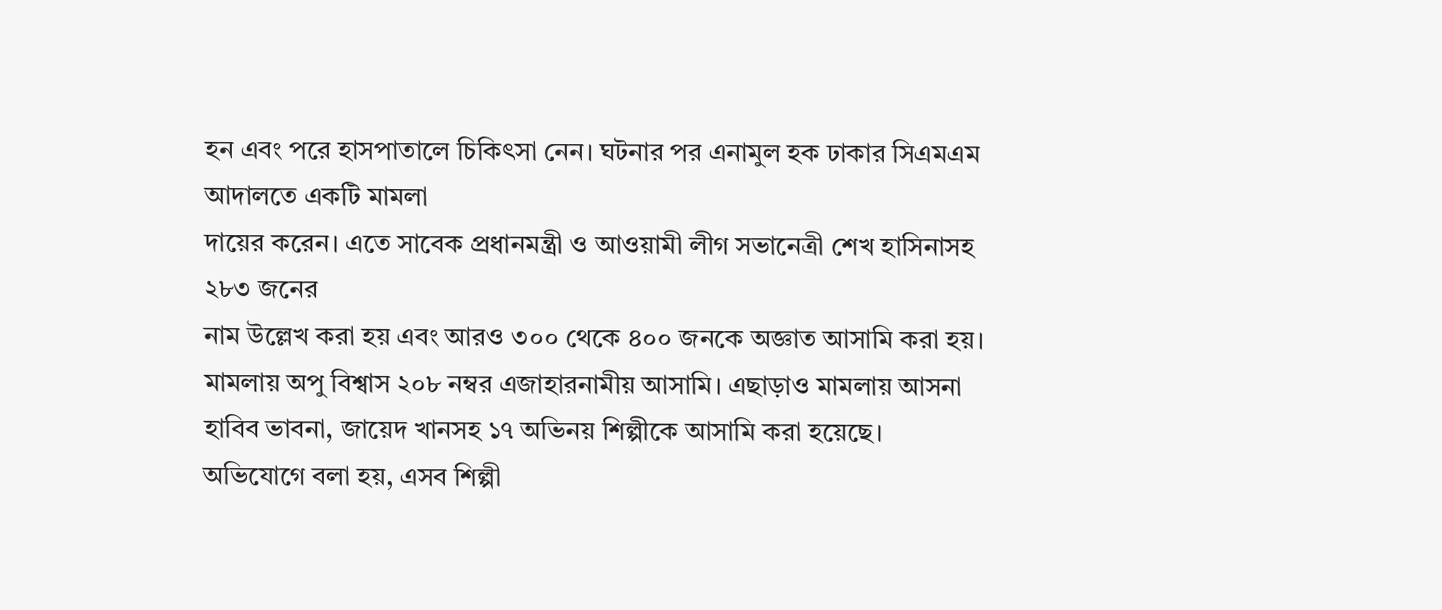হন এবং পরে হাসপাতালে চিকিৎসা নেন। ঘটনার পর এনামুল হক ঢাকার সিএমএম আদালতে একটি মামলা
দায়ের করেন। এতে সাবেক প্রধানমন্ত্রী ও আওয়ামী লীগ সভানেত্রী শেখ হাসিনাসহ ২৮৩ জনের
নাম উল্লেখ করা হয় এবং আরও ৩০০ থেকে ৪০০ জনকে অজ্ঞাত আসামি করা হয়।
মামলায় অপু বিশ্বাস ২০৮ নম্বর এজাহারনামীয় আসামি। এছাড়াও মামলায় আসনা
হাবিব ভাবনা, জায়েদ খানসহ ১৭ অভিনয় শিল্পীকে আসামি করা হয়েছে।
অভিযোগে বলা হয়, এসব শিল্পী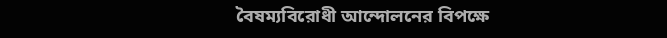বৈষম্যবিরোধী আন্দোলনের বিপক্ষে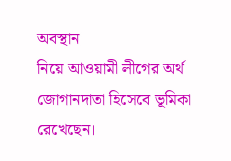অবস্থান
নিয়ে আওয়ামী লীগের অর্থ জোগানদাতা হিসেবে ভূমিকা রেখেছেন।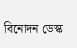বিনোদন ডেস্ক